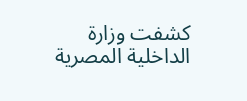كشفت وزارة الداخلية المصرية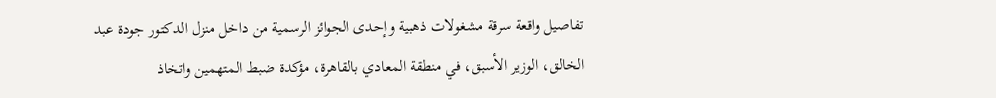تفاصيل واقعة سرقة مشغولات ذهبية وإحدى الجوائز الرسمية من داخل منزل الدكتور جودة عبد الخالق، الوزير الأسبق، في منطقة المعادي بالقاهرة، مؤكدة ضبط المتهمين واتخاذ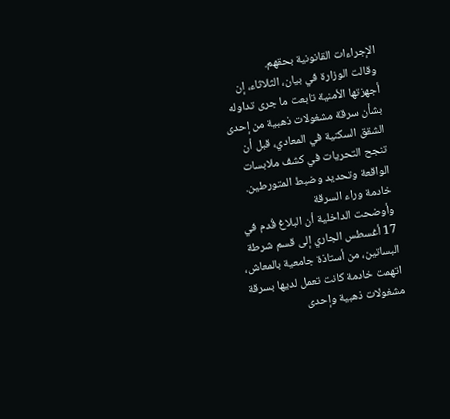الإجراءات القانونية بحقهم.
وقالت الوزارة في بيان، الثلاثاء، إن أجهزتها الأمنية تابعت ما جرى تداوله بشأن سرقة مشغولات ذهبية من إحدى الشقق السكنية في المعادي، قبل أن تنجح التحريات في كشف ملابسات الواقعة وتحديد وضبط المتورطين.
خادمة وراء السرقة
وأوضحت الداخلية أن البلاغ قُدم في 17 أغسطس الجاري إلى قسم شرطة البساتين، من أستاذة جامعية بالمعاش، اتهمت خادمة كانت تعمل لديها بسرقة مشغولات ذهبية وإحدى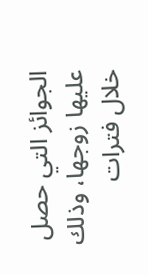الجوائز التي حصل عليها زوجها، وذلك خلال فترات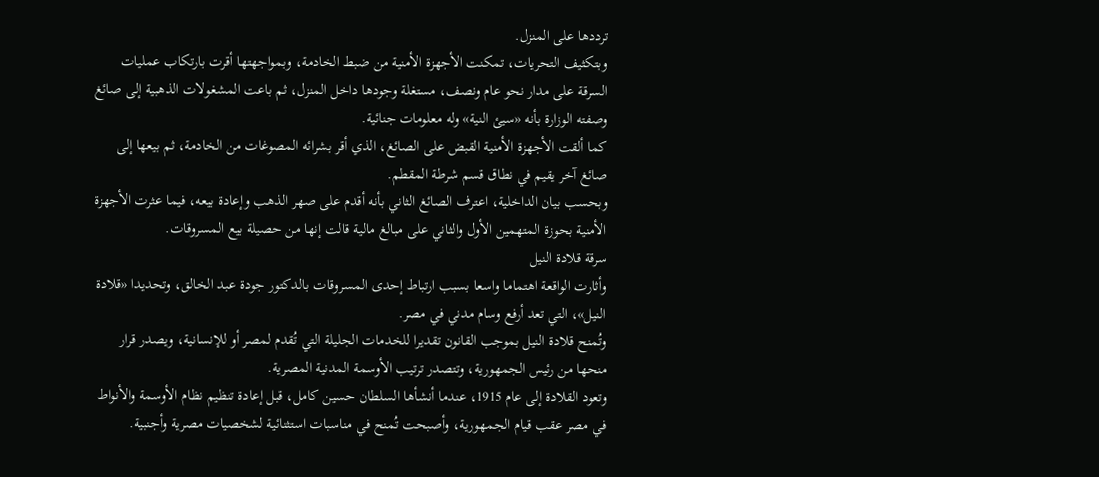ترددها على المنزل.
وبتكثيف التحريات، تمكنت الأجهزة الأمنية من ضبط الخادمة، وبمواجهتها أقرت بارتكاب عمليات السرقة على مدار نحو عام ونصف، مستغلة وجودها داخل المنزل، ثم باعت المشغولات الذهبية إلى صائغ وصفته الوزارة بأنه «سيئ النية» وله معلومات جنائية.
كما ألقت الأجهزة الأمنية القبض على الصائغ، الذي أقر بشرائه المصوغات من الخادمة، ثم بيعها إلى صائغ آخر يقيم في نطاق قسم شرطة المقطم.
وبحسب بيان الداخلية، اعترف الصائغ الثاني بأنه أقدم على صهر الذهب وإعادة بيعه، فيما عثرت الأجهزة الأمنية بحوزة المتهمين الأول والثاني على مبالغ مالية قالت إنها من حصيلة بيع المسروقات.
سرقة قلادة النيل
وأثارت الواقعة اهتماما واسعا بسبب ارتباط إحدى المسروقات بالدكتور جودة عبد الخالق، وتحديدا «قلادة النيل»، التي تعد أرفع وسام مدني في مصر.
وتُمنح قلادة النيل بموجب القانون تقديرا للخدمات الجليلة التي تُقدم لمصر أو للإنسانية، ويصدر قرار منحها من رئيس الجمهورية، وتتصدر ترتيب الأوسمة المدنية المصرية.
وتعود القلادة إلى عام 1915، عندما أنشأها السلطان حسين كامل، قبل إعادة تنظيم نظام الأوسمة والأنواط في مصر عقب قيام الجمهورية، وأصبحت تُمنح في مناسبات استثنائية لشخصيات مصرية وأجنبية.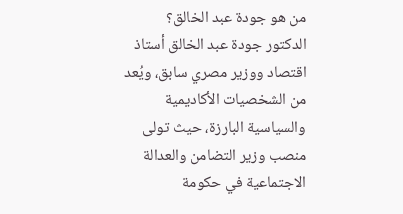من هو جودة عبد الخالق؟
الدكتور جودة عبد الخالق أستاذ اقتصاد ووزير مصري سابق، ويُعد من الشخصيات الأكاديمية والسياسية البارزة، حيث تولى منصب وزير التضامن والعدالة الاجتماعية في حكومة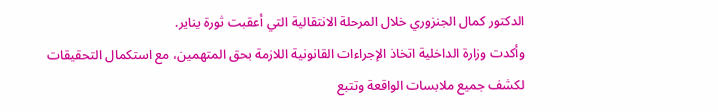الدكتور كمال الجنزوري خلال المرحلة الانتقالية التي أعقبت ثورة يناير.
وأكدت وزارة الداخلية اتخاذ الإجراءات القانونية اللازمة بحق المتهمين، مع استكمال التحقيقات لكشف جميع ملابسات الواقعة وتتبع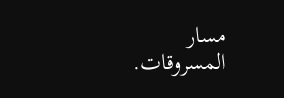مسار المسروقات.